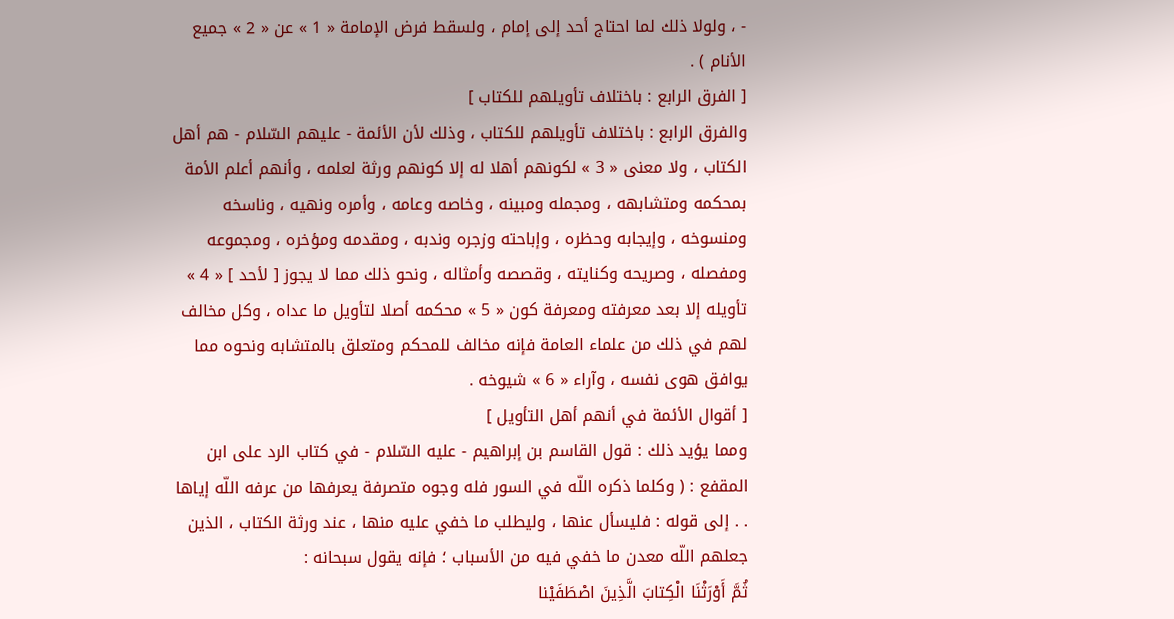- ، ولولا ذلك لما احتاج أحد إلى إمام ، ولسقط فرض الإمامة « 1 » عن « 2 » جميع الأنام ) .
[ الفرق الرابع : باختلاف تأويلهم للكتاب ]
والفرق الرابع : باختلاف تأويلهم للكتاب ، وذلك لأن الأئمة - عليهم السّلام - هم أهل الكتاب ، ولا معنى « 3 » لكونهم أهلا له إلا كونهم ورثة لعلمه ، وأنهم أعلم الأمة بمحكمه ومتشابهه ، ومجمله ومبينه ، وخاصه وعامه ، وأمره ونهيه ، وناسخه ومنسوخه ، وإيجابه وحظره ، وإباحته وزجره وندبه ، ومقدمه ومؤخره ، ومجموعه ومفصله ، وصريحه وكنايته ، وقصصه وأمثاله ، ونحو ذلك مما لا يجوز [ لأحد ] « 4 » تأويله إلا بعد معرفته ومعرفة كون « 5 » محكمه أصلا لتأويل ما عداه ، وكل مخالف لهم في ذلك من علماء العامة فإنه مخالف للمحكم ومتعلق بالمتشابه ونحوه مما يوافق هوى نفسه ، وآراء « 6 » شيوخه .
[ أقوال الأئمة في أنهم أهل التأويل ]
ومما يؤيد ذلك : قول القاسم بن إبراهيم - عليه السّلام - في كتاب الرد على ابن المقفع : ( وكلما ذكره اللّه في السور فله وجوه متصرفة يعرفها من عرفه اللّه إياها . . إلى قوله : فليسأل عنها ، وليطلب ما خفي عليه منها ، عند ورثة الكتاب ، الذين جعلهم اللّه معدن ما خفي فيه من الأسباب ؛ فإنه يقول سبحانه :
ثُمَّ أَوْرَثْنَا الْكِتابَ الَّذِينَ اصْطَفَيْنا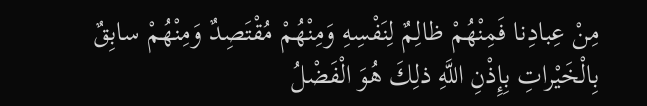مِنْ عِبادِنا فَمِنْهُمْ ظالِمٌ لِنَفْسِهِ وَمِنْهُمْ مُقْتَصِدٌ وَمِنْهُمْ سابِقٌ بِالْخَيْراتِ بِإِذْنِ اللَّهِ ذلِكَ هُوَ الْفَضْلُ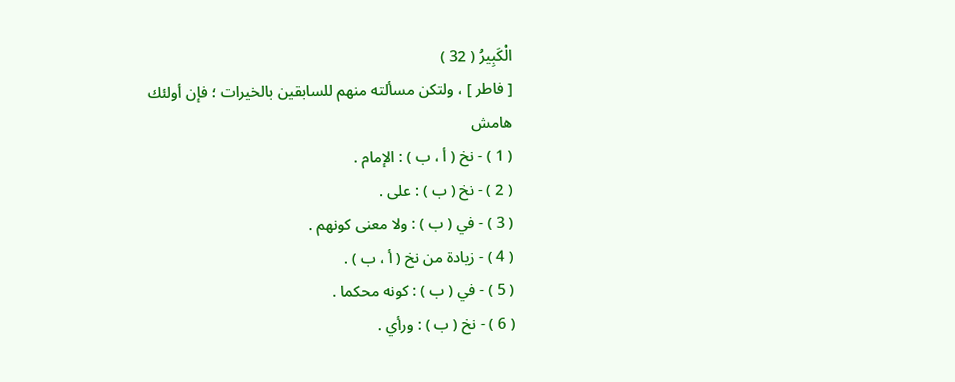الْكَبِيرُ ( 32 )
[ فاطر ] ، ولتكن مسألته منهم للسابقين بالخيرات ؛ فإن أولئك
هامش
( 1 ) - نخ ( أ ، ب ) : الإمام .
( 2 ) - نخ ( ب ) : على .
( 3 ) - في ( ب ) : ولا معنى كونهم .
( 4 ) - زيادة من نخ ( أ ، ب ) .
( 5 ) - في ( ب ) : كونه محكما .
( 6 ) - نخ ( ب ) : ورأي .